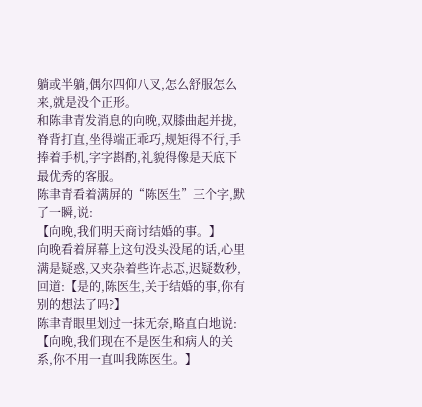躺或半躺,偶尔四仰八叉,怎么舒服怎么来,就是没个正形。
和陈聿青发消息的向晚,双膝曲起并拢,脊背打直,坐得端正乖巧,规矩得不行,手捧着手机,字字斟酌,礼貌得像是天底下最优秀的客服。
陈聿青看着满屏的“陈医生”三个字,默了一瞬,说:
【向晚,我们明天商讨结婚的事。】
向晚看着屏幕上这句没头没尾的话,心里满是疑惑,又夹杂着些许忐忑,迟疑数秒,回道:【是的,陈医生,关于结婚的事,你有别的想法了吗?】
陈聿青眼里划过一抹无奈,略直白地说:
【向晚,我们现在不是医生和病人的关系,你不用一直叫我陈医生。】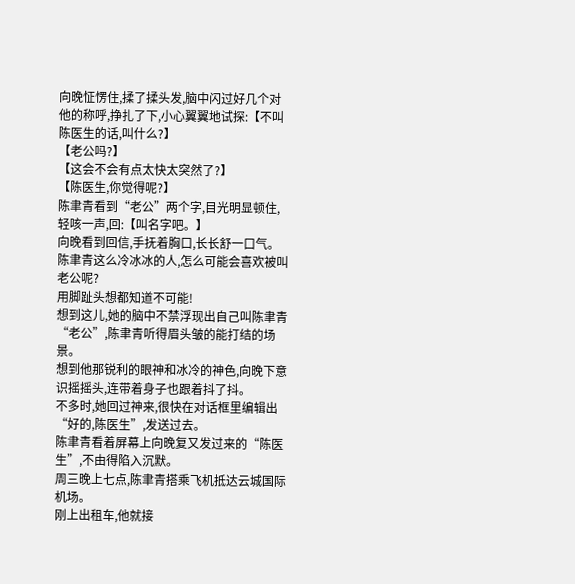向晚怔愣住,揉了揉头发,脑中闪过好几个对他的称呼,挣扎了下,小心翼翼地试探:【不叫陈医生的话,叫什么?】
【老公吗?】
【这会不会有点太快太突然了?】
【陈医生,你觉得呢?】
陈聿青看到“老公”两个字,目光明显顿住,轻咳一声,回:【叫名字吧。】
向晚看到回信,手抚着胸口,长长舒一口气。
陈聿青这么冷冰冰的人,怎么可能会喜欢被叫老公呢?
用脚趾头想都知道不可能!
想到这儿,她的脑中不禁浮现出自己叫陈聿青“老公”,陈聿青听得眉头皱的能打结的场景。
想到他那锐利的眼神和冰冷的神色,向晚下意识摇摇头,连带着身子也跟着抖了抖。
不多时,她回过神来,很快在对话框里编辑出“好的,陈医生”,发送过去。
陈聿青看着屏幕上向晚复又发过来的“陈医生”,不由得陷入沉默。
周三晚上七点,陈聿青搭乘飞机抵达云城国际机场。
刚上出租车,他就接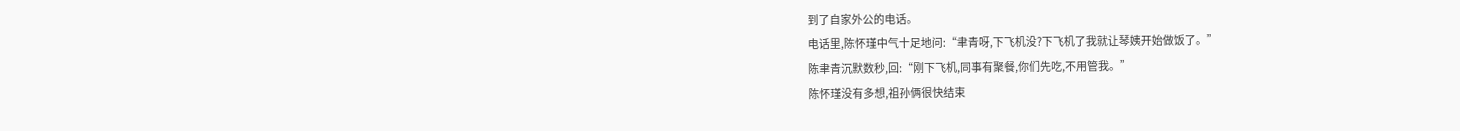到了自家外公的电话。
电话里,陈怀瑾中气十足地问:“聿青呀,下飞机没?下飞机了我就让琴姨开始做饭了。”
陈聿青沉默数秒,回:“刚下飞机,同事有聚餐,你们先吃,不用管我。”
陈怀瑾没有多想,祖孙俩很快结束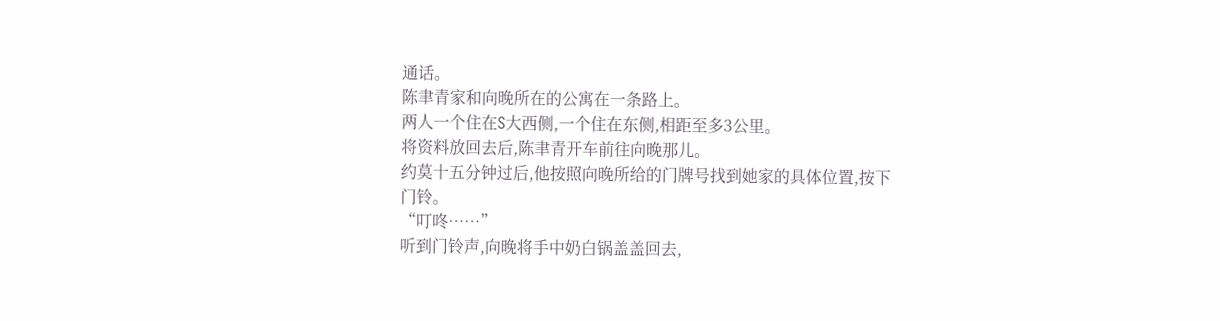通话。
陈聿青家和向晚所在的公寓在一条路上。
两人一个住在S大西侧,一个住在东侧,相距至多3公里。
将资料放回去后,陈聿青开车前往向晚那儿。
约莫十五分钟过后,他按照向晚所给的门牌号找到她家的具体位置,按下门铃。
“叮咚……”
听到门铃声,向晚将手中奶白锅盖盖回去,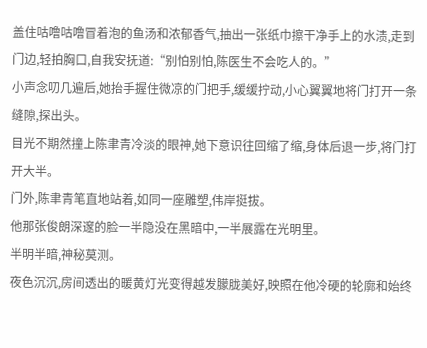盖住咕噜咕噜冒着泡的鱼汤和浓郁香气,抽出一张纸巾擦干净手上的水渍,走到门边,轻拍胸口,自我安抚道:“别怕别怕,陈医生不会吃人的。”
小声念叨几遍后,她抬手握住微凉的门把手,缓缓拧动,小心翼翼地将门打开一条缝隙,探出头。
目光不期然撞上陈聿青冷淡的眼神,她下意识往回缩了缩,身体后退一步,将门打开大半。
门外,陈聿青笔直地站着,如同一座雕塑,伟岸挺拔。
他那张俊朗深邃的脸一半隐没在黑暗中,一半展露在光明里。
半明半暗,神秘莫测。
夜色沉沉,房间透出的暖黄灯光变得越发朦胧美好,映照在他冷硬的轮廓和始终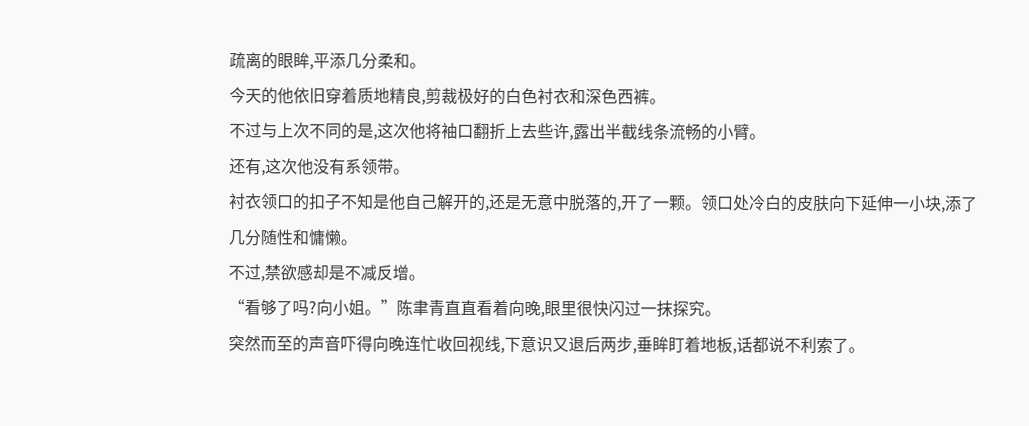疏离的眼眸,平添几分柔和。
今天的他依旧穿着质地精良,剪裁极好的白色衬衣和深色西裤。
不过与上次不同的是,这次他将袖口翻折上去些许,露出半截线条流畅的小臂。
还有,这次他没有系领带。
衬衣领口的扣子不知是他自己解开的,还是无意中脱落的,开了一颗。领口处冷白的皮肤向下延伸一小块,添了几分随性和慵懒。
不过,禁欲感却是不减反增。
“看够了吗?向小姐。”陈聿青直直看着向晚,眼里很快闪过一抹探究。
突然而至的声音吓得向晚连忙收回视线,下意识又退后两步,垂眸盯着地板,话都说不利索了。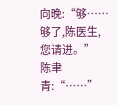向晚:“够……够了,陈医生,您请进。”
陈聿青:“……”